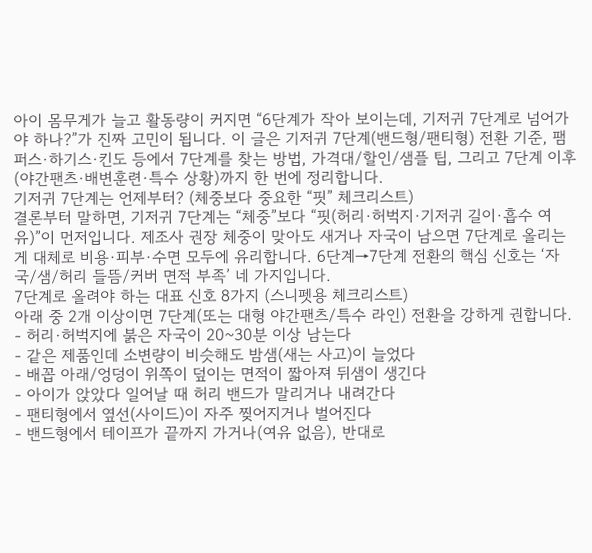아이 몸무게가 늘고 활동량이 커지면 “6단계가 작아 보이는데, 기저귀 7단계로 넘어가야 하나?”가 진짜 고민이 됩니다. 이 글은 기저귀 7단계(밴드형/팬티형) 전환 기준, 팸퍼스·하기스·킨도 등에서 7단계를 찾는 방법, 가격대/할인/샘플 팁, 그리고 7단계 이후(야간팬츠·배변훈련·특수 상황)까지 한 번에 정리합니다.
기저귀 7단계는 언제부터? (체중보다 중요한 “핏” 체크리스트)
결론부터 말하면, 기저귀 7단계는 “체중”보다 “핏(허리·허벅지·기저귀 길이·흡수 여유)”이 먼저입니다. 제조사 권장 체중이 맞아도 새거나 자국이 남으면 7단계로 올리는 게 대체로 비용·피부·수면 모두에 유리합니다. 6단계→7단계 전환의 핵심 신호는 ‘자국/샘/허리 들뜸/커버 면적 부족’ 네 가지입니다.
7단계로 올려야 하는 대표 신호 8가지 (스니펫용 체크리스트)
아래 중 2개 이상이면 7단계(또는 대형 야간팬츠/특수 라인) 전환을 강하게 권합니다.
- 허리·허벅지에 붉은 자국이 20~30분 이상 남는다
- 같은 제품인데 소변량이 비슷해도 밤샘(새는 사고)이 늘었다
- 배꼽 아래/엉덩이 위쪽이 덮이는 면적이 짧아져 뒤샘이 생긴다
- 아이가 앉았다 일어날 때 허리 밴드가 말리거나 내려간다
- 팬티형에서 옆선(사이드)이 자주 찢어지거나 벌어진다
- 밴드형에서 테이프가 끝까지 가거나(여유 없음), 반대로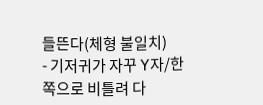들뜬다(체형 불일치)
- 기저귀가 자꾸 Y자/한쪽으로 비틀려 다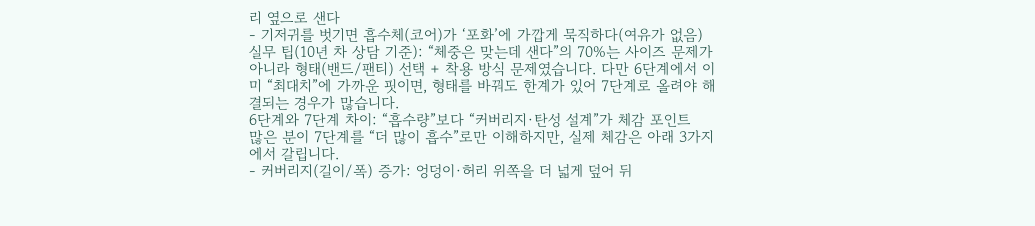리 옆으로 샌다
- 기저귀를 벗기면 흡수체(코어)가 ‘포화’에 가깝게 묵직하다(여유가 없음)
실무 팁(10년 차 상담 기준): “체중은 맞는데 샌다”의 70%는 사이즈 문제가 아니라 형태(밴드/팬티) 선택 + 착용 방식 문제였습니다. 다만 6단계에서 이미 “최대치”에 가까운 핏이면, 형태를 바꿔도 한계가 있어 7단계로 올려야 해결되는 경우가 많습니다.
6단계와 7단계 차이: “흡수량”보다 “커버리지·탄성 설계”가 체감 포인트
많은 분이 7단계를 “더 많이 흡수”로만 이해하지만, 실제 체감은 아래 3가지에서 갈립니다.
- 커버리지(길이/폭) 증가: 엉덩이·허리 위쪽을 더 넓게 덮어 뒤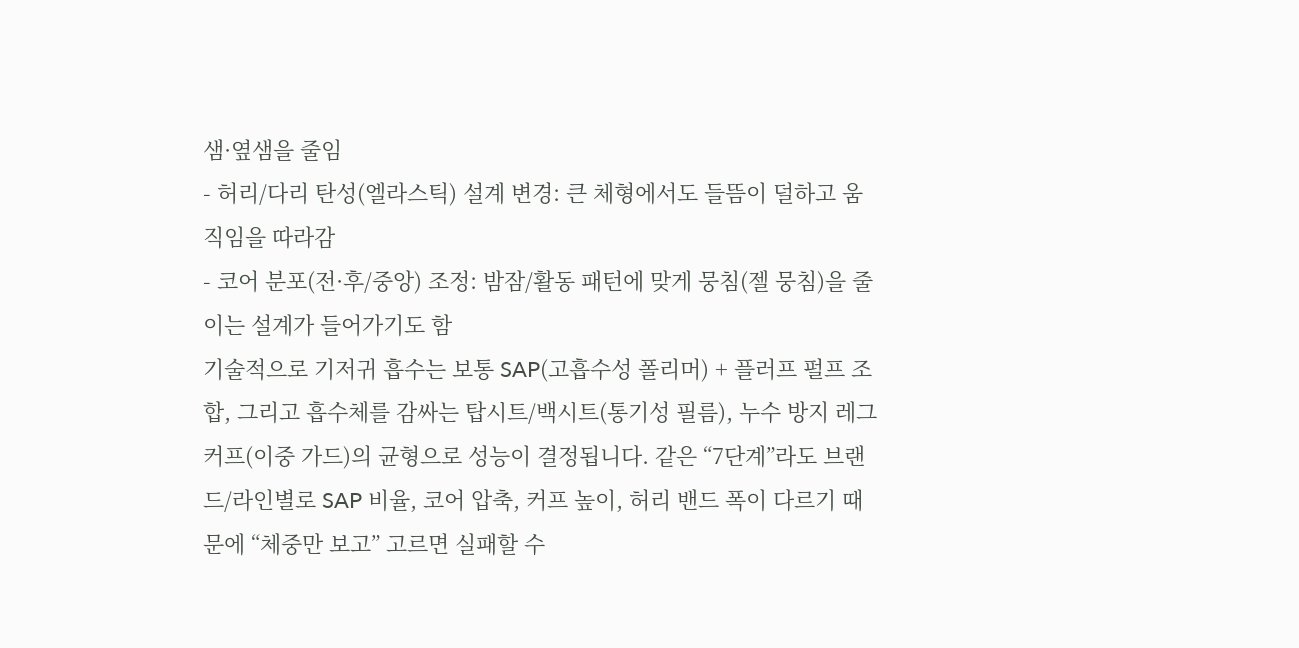샘·옆샘을 줄임
- 허리/다리 탄성(엘라스틱) 설계 변경: 큰 체형에서도 들뜸이 덜하고 움직임을 따라감
- 코어 분포(전·후/중앙) 조정: 밤잠/활동 패턴에 맞게 뭉침(젤 뭉침)을 줄이는 설계가 들어가기도 함
기술적으로 기저귀 흡수는 보통 SAP(고흡수성 폴리머) + 플러프 펄프 조합, 그리고 흡수체를 감싸는 탑시트/백시트(통기성 필름), 누수 방지 레그 커프(이중 가드)의 균형으로 성능이 결정됩니다. 같은 “7단계”라도 브랜드/라인별로 SAP 비율, 코어 압축, 커프 높이, 허리 밴드 폭이 다르기 때문에 “체중만 보고” 고르면 실패할 수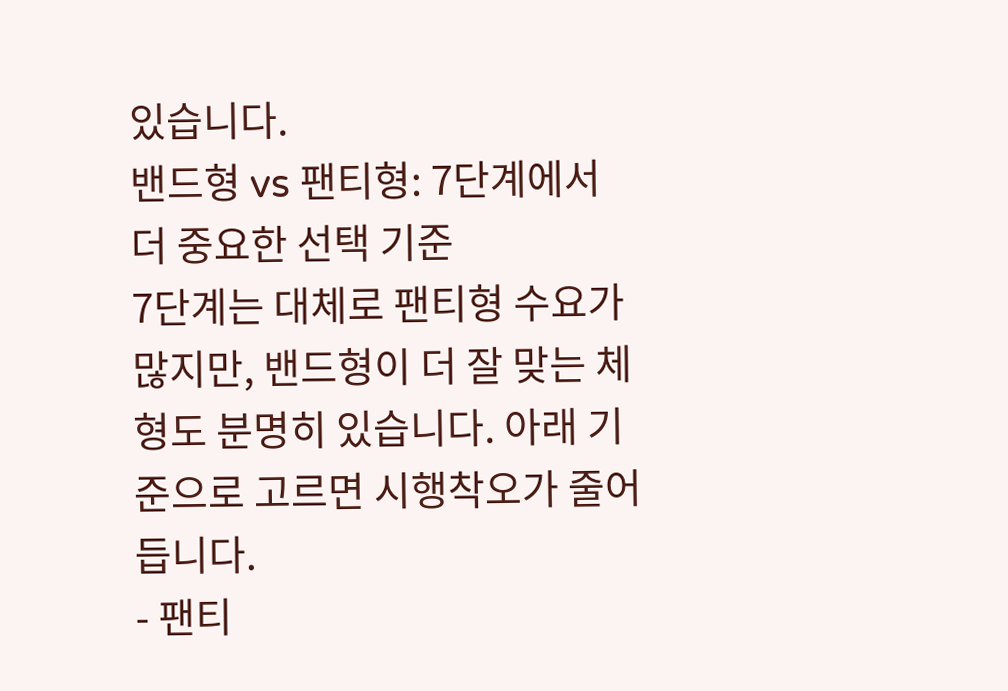있습니다.
밴드형 vs 팬티형: 7단계에서 더 중요한 선택 기준
7단계는 대체로 팬티형 수요가 많지만, 밴드형이 더 잘 맞는 체형도 분명히 있습니다. 아래 기준으로 고르면 시행착오가 줄어듭니다.
- 팬티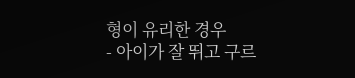형이 유리한 경우
- 아이가 잘 뛰고 구르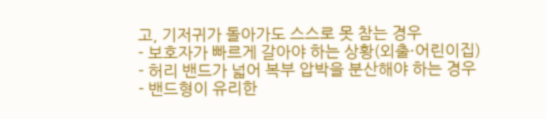고, 기저귀가 돌아가도 스스로 못 참는 경우
- 보호자가 빠르게 갈아야 하는 상황(외출·어린이집)
- 허리 밴드가 넓어 복부 압박을 분산해야 하는 경우
- 밴드형이 유리한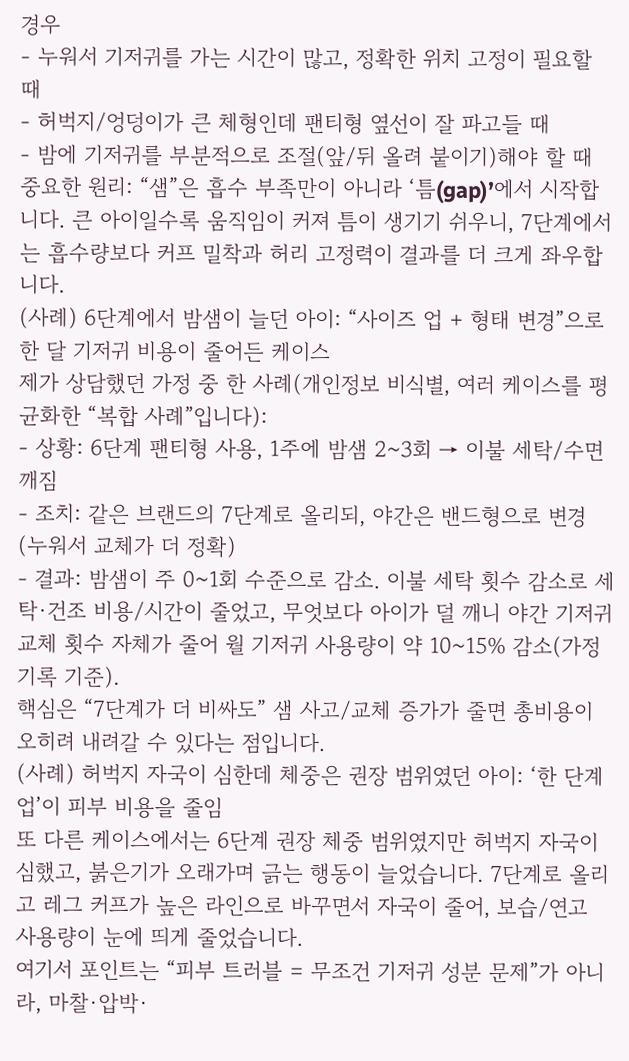경우
- 누워서 기저귀를 가는 시간이 많고, 정확한 위치 고정이 필요할 때
- 허벅지/엉덩이가 큰 체형인데 팬티형 옆선이 잘 파고들 때
- 밤에 기저귀를 부분적으로 조절(앞/뒤 올려 붙이기)해야 할 때
중요한 원리: “샘”은 흡수 부족만이 아니라 ‘틈(gap)’에서 시작합니다. 큰 아이일수록 움직임이 커져 틈이 생기기 쉬우니, 7단계에서는 흡수량보다 커프 밀착과 허리 고정력이 결과를 더 크게 좌우합니다.
(사례) 6단계에서 밤샘이 늘던 아이: “사이즈 업 + 형태 변경”으로 한 달 기저귀 비용이 줄어든 케이스
제가 상담했던 가정 중 한 사례(개인정보 비식별, 여러 케이스를 평균화한 “복합 사례”입니다):
- 상황: 6단계 팬티형 사용, 1주에 밤샘 2~3회 → 이불 세탁/수면 깨짐
- 조치: 같은 브랜드의 7단계로 올리되, 야간은 밴드형으로 변경(누워서 교체가 더 정확)
- 결과: 밤샘이 주 0~1회 수준으로 감소. 이불 세탁 횟수 감소로 세탁·건조 비용/시간이 줄었고, 무엇보다 아이가 덜 깨니 야간 기저귀 교체 횟수 자체가 줄어 월 기저귀 사용량이 약 10~15% 감소(가정 기록 기준).
핵심은 “7단계가 더 비싸도” 샘 사고/교체 증가가 줄면 총비용이 오히려 내려갈 수 있다는 점입니다.
(사례) 허벅지 자국이 심한데 체중은 권장 범위였던 아이: ‘한 단계 업’이 피부 비용을 줄임
또 다른 케이스에서는 6단계 권장 체중 범위였지만 허벅지 자국이 심했고, 붉은기가 오래가며 긁는 행동이 늘었습니다. 7단계로 올리고 레그 커프가 높은 라인으로 바꾸면서 자국이 줄어, 보습/연고 사용량이 눈에 띄게 줄었습니다.
여기서 포인트는 “피부 트러블 = 무조건 기저귀 성분 문제”가 아니라, 마찰·압박·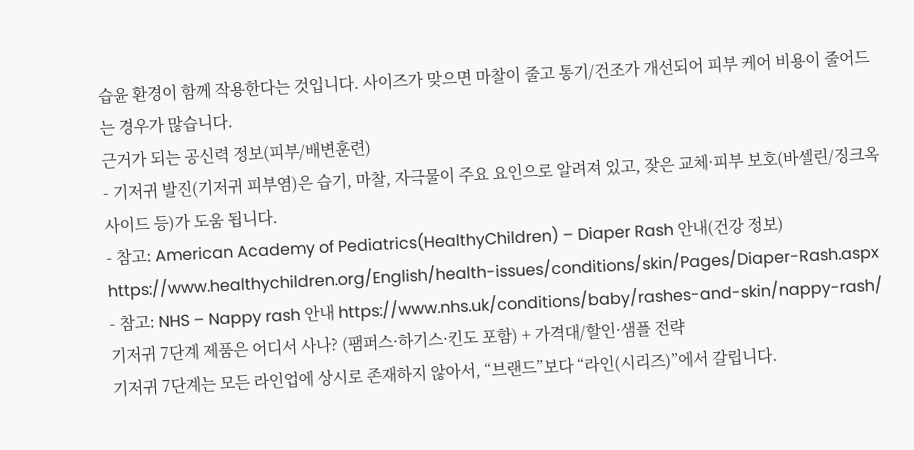습윤 환경이 함께 작용한다는 것입니다. 사이즈가 맞으면 마찰이 줄고 통기/건조가 개선되어 피부 케어 비용이 줄어드는 경우가 많습니다.
근거가 되는 공신력 정보(피부/배변훈련)
- 기저귀 발진(기저귀 피부염)은 습기, 마찰, 자극물이 주요 요인으로 알려져 있고, 잦은 교체·피부 보호(바셀린/징크옥사이드 등)가 도움 됩니다.
- 참고: American Academy of Pediatrics(HealthyChildren) – Diaper Rash 안내(건강 정보) https://www.healthychildren.org/English/health-issues/conditions/skin/Pages/Diaper-Rash.aspx
- 참고: NHS – Nappy rash 안내 https://www.nhs.uk/conditions/baby/rashes-and-skin/nappy-rash/
기저귀 7단계 제품은 어디서 사나? (팸퍼스·하기스·킨도 포함) + 가격대/할인·샘플 전략
기저귀 7단계는 모든 라인업에 상시로 존재하지 않아서, “브랜드”보다 “라인(시리즈)”에서 갈립니다.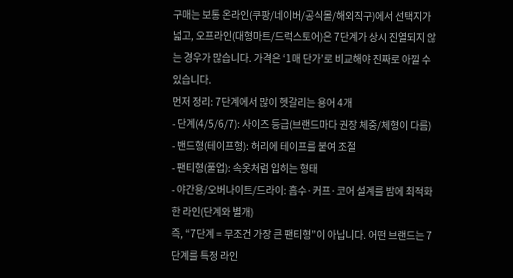구매는 보통 온라인(쿠팡/네이버/공식몰/해외직구)에서 선택지가 넓고, 오프라인(대형마트/드럭스토어)은 7단계가 상시 진열되지 않는 경우가 많습니다. 가격은 ‘1매 단가’로 비교해야 진짜로 아낄 수 있습니다.
먼저 정리: 7단계에서 많이 헷갈리는 용어 4개
- 단계(4/5/6/7): 사이즈 등급(브랜드마다 권장 체중/체형이 다름)
- 밴드형(테이프형): 허리에 테이프를 붙여 조절
- 팬티형(풀업): 속옷처럼 입히는 형태
- 야간용/오버나이트/드라이: 흡수·커프·코어 설계를 밤에 최적화한 라인(단계와 별개)
즉, “7단계 = 무조건 가장 큰 팬티형”이 아닙니다. 어떤 브랜드는 7단계를 특정 라인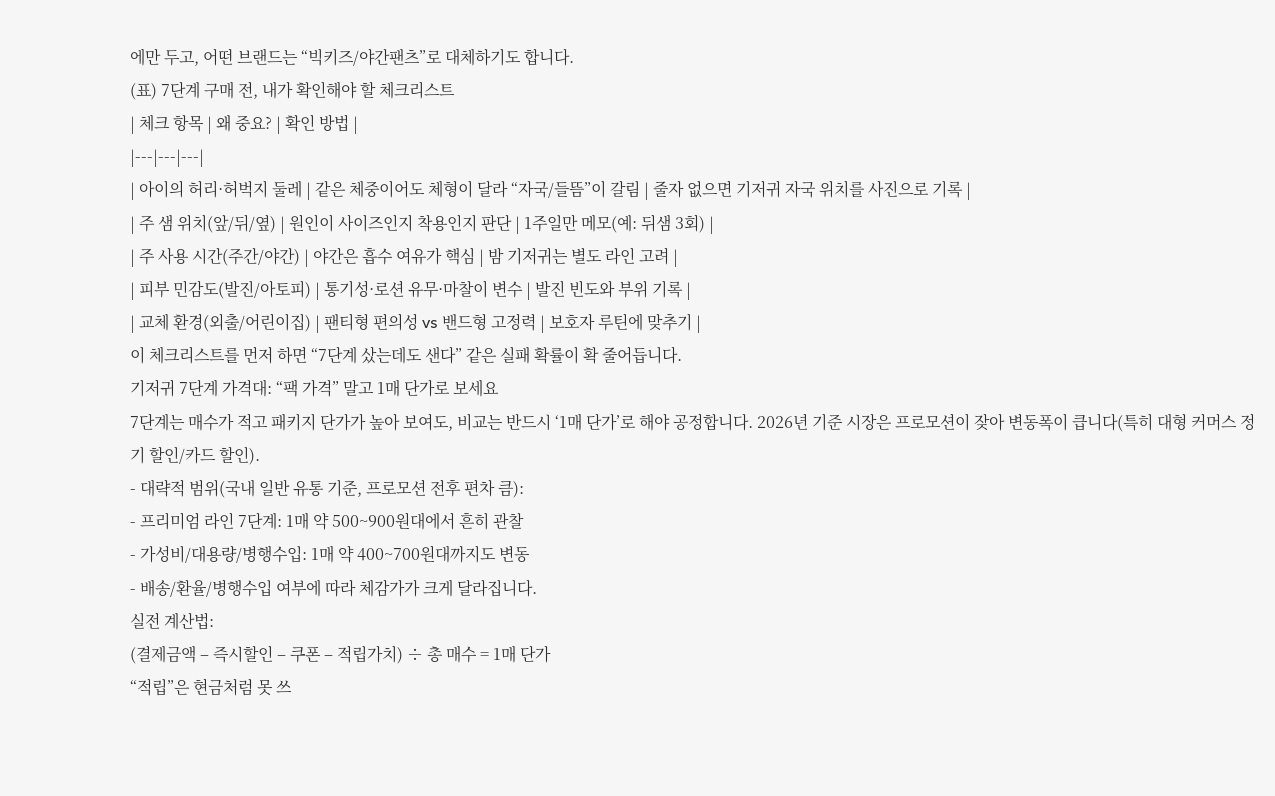에만 두고, 어떤 브랜드는 “빅키즈/야간팬츠”로 대체하기도 합니다.
(표) 7단계 구매 전, 내가 확인해야 할 체크리스트
| 체크 항목 | 왜 중요? | 확인 방법 |
|---|---|---|
| 아이의 허리·허벅지 둘레 | 같은 체중이어도 체형이 달라 “자국/들뜸”이 갈림 | 줄자 없으면 기저귀 자국 위치를 사진으로 기록 |
| 주 샘 위치(앞/뒤/옆) | 원인이 사이즈인지 착용인지 판단 | 1주일만 메모(예: 뒤샘 3회) |
| 주 사용 시간(주간/야간) | 야간은 흡수 여유가 핵심 | 밤 기저귀는 별도 라인 고려 |
| 피부 민감도(발진/아토피) | 통기성·로션 유무·마찰이 변수 | 발진 빈도와 부위 기록 |
| 교체 환경(외출/어린이집) | 팬티형 편의성 vs 밴드형 고정력 | 보호자 루틴에 맞추기 |
이 체크리스트를 먼저 하면 “7단계 샀는데도 샌다” 같은 실패 확률이 확 줄어듭니다.
기저귀 7단계 가격대: “팩 가격” 말고 1매 단가로 보세요
7단계는 매수가 적고 패키지 단가가 높아 보여도, 비교는 반드시 ‘1매 단가’로 해야 공정합니다. 2026년 기준 시장은 프로모션이 잦아 변동폭이 큽니다(특히 대형 커머스 정기 할인/카드 할인).
- 대략적 범위(국내 일반 유통 기준, 프로모션 전후 편차 큼):
- 프리미엄 라인 7단계: 1매 약 500~900원대에서 흔히 관찰
- 가성비/대용량/병행수입: 1매 약 400~700원대까지도 변동
- 배송/환율/병행수입 여부에 따라 체감가가 크게 달라집니다.
실전 계산법:
(결제금액 – 즉시할인 – 쿠폰 – 적립가치) ÷ 총 매수 = 1매 단가
“적립”은 현금처럼 못 쓰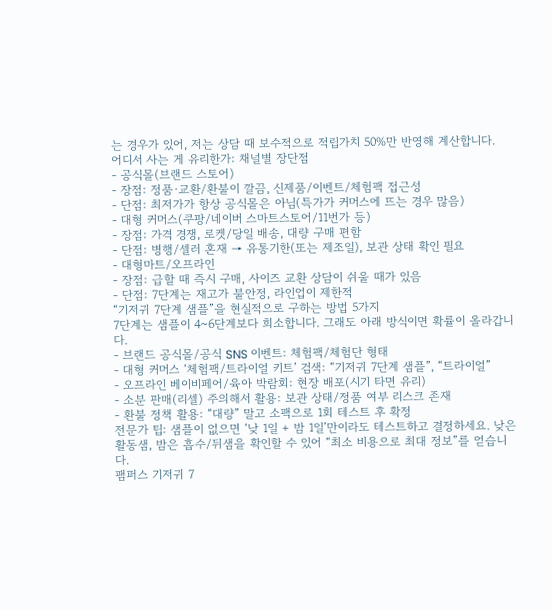는 경우가 있어, 저는 상담 때 보수적으로 적립가치 50%만 반영해 계산합니다.
어디서 사는 게 유리한가: 채널별 장단점
- 공식몰(브랜드 스토어)
- 장점: 정품·교환/환불이 깔끔, 신제품/이벤트/체험팩 접근성
- 단점: 최저가가 항상 공식몰은 아님(특가가 커머스에 뜨는 경우 많음)
- 대형 커머스(쿠팡/네이버 스마트스토어/11번가 등)
- 장점: 가격 경쟁, 로켓/당일 배송, 대량 구매 편함
- 단점: 병행/셀러 혼재 → 유통기한(또는 제조일), 보관 상태 확인 필요
- 대형마트/오프라인
- 장점: 급할 때 즉시 구매, 사이즈 교환 상담이 쉬울 때가 있음
- 단점: 7단계는 재고가 불안정, 라인업이 제한적
“기저귀 7단계 샘플”을 현실적으로 구하는 방법 5가지
7단계는 샘플이 4~6단계보다 희소합니다. 그래도 아래 방식이면 확률이 올라갑니다.
- 브랜드 공식몰/공식 SNS 이벤트: 체험팩/체험단 형태
- 대형 커머스 ‘체험팩/트라이얼 키트’ 검색: “기저귀 7단계 샘플”, “트라이얼”
- 오프라인 베이비페어/육아 박람회: 현장 배포(시기 타면 유리)
- 소분 판매(리셀) 주의해서 활용: 보관 상태/정품 여부 리스크 존재
- 환불 정책 활용: “대량” 말고 소팩으로 1회 테스트 후 확정
전문가 팁: 샘플이 없으면 ‘낮 1일 + 밤 1일’만이라도 테스트하고 결정하세요. 낮은 활동샘, 밤은 흡수/뒤샘을 확인할 수 있어 “최소 비용으로 최대 정보”를 얻습니다.
팸퍼스 기저귀 7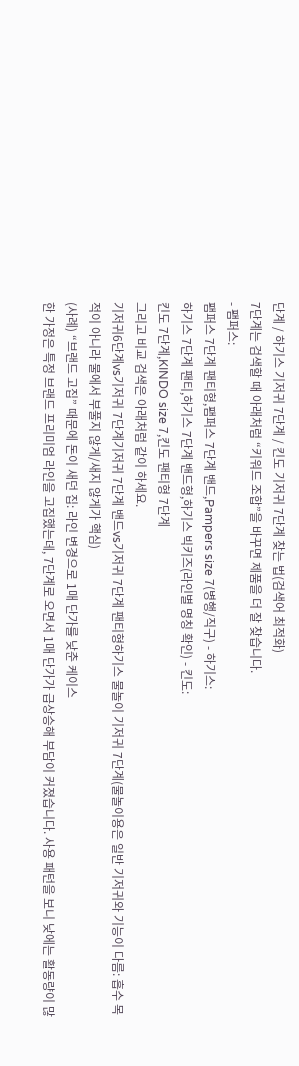단계 / 하기스 기저귀 7단계 / 킨도 기저귀 7단계 찾는 법(검색어 최적화)
7단계는 검색할 때 아래처럼 “키워드 조합”을 바꾸면 제품을 더 잘 찾습니다.
- 팸퍼스:
팸퍼스 7단계 팬티형,팸퍼스 7단계 밴드,Pampers size 7(병행/직구) - 하기스:
하기스 7단계 팬티,하기스 7단계 밴드형,하기스 빅키즈(라인별 명칭 확인) - 킨도:
킨도 7단계,KINDO size 7,킨도 팬티형 7단계
그리고 비교 검색은 아래처럼 같이 하세요.
기저귀6단계vs기저귀 7단계기저귀 7단계 밴드vs기저귀 7단계 팬티형하기스 물놀이 기저귀 7단계(물놀이용은 일반 기저귀와 기능이 다름: 흡수 목적이 아니라 물에서 부풀지 않게/새지 않게가 핵심)
(사례) “브랜드 고집” 때문에 돈이 새던 집: 라인 변경으로 1매 단가를 낮춘 케이스
한 가정은 특정 브랜드 프리미엄 라인을 고집했는데, 7단계로 오면서 1매 단가가 급상승해 부담이 커졌습니다. 사용 패턴을 보니 낮에는 활동량이 많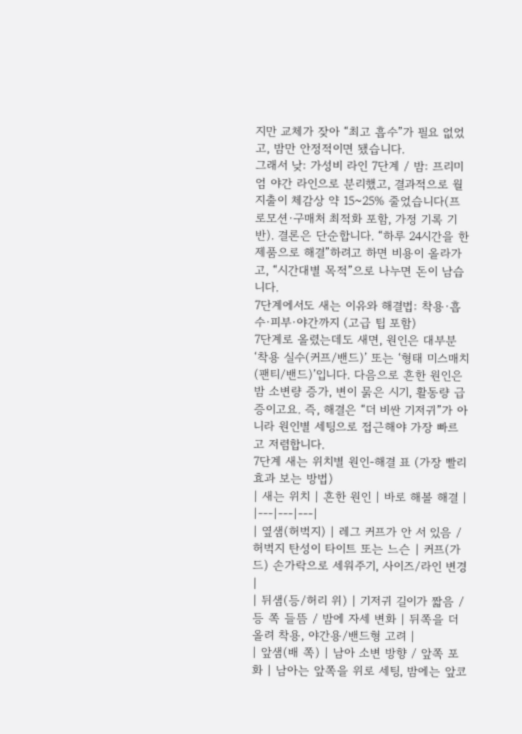지만 교체가 잦아 “최고 흡수”가 필요 없었고, 밤만 안정적이면 됐습니다.
그래서 낮: 가성비 라인 7단계 / 밤: 프리미엄 야간 라인으로 분리했고, 결과적으로 월 지출이 체감상 약 15~25% 줄었습니다(프로모션·구매처 최적화 포함, 가정 기록 기반). 결론은 단순합니다. “하루 24시간을 한 제품으로 해결”하려고 하면 비용이 올라가고, “시간대별 목적”으로 나누면 돈이 남습니다.
7단계에서도 새는 이유와 해결법: 착용·흡수·피부·야간까지 (고급 팁 포함)
7단계로 올렸는데도 새면, 원인은 대부분 ‘착용 실수(커프/밴드)’ 또는 ‘형태 미스매치(팬티/밴드)’입니다. 다음으로 흔한 원인은 밤 소변량 증가, 변이 묽은 시기, 활동량 급증이고요. 즉, 해결은 “더 비싼 기저귀”가 아니라 원인별 세팅으로 접근해야 가장 빠르고 저렴합니다.
7단계 새는 위치별 원인-해결 표 (가장 빨리 효과 보는 방법)
| 새는 위치 | 흔한 원인 | 바로 해볼 해결 |
|---|---|---|
| 옆샘(허벅지) | 레그 커프가 안 서 있음 / 허벅지 탄성이 타이트 또는 느슨 | 커프(가드) 손가락으로 세워주기, 사이즈/라인 변경 |
| 뒤샘(등/허리 위) | 기저귀 길이가 짧음 / 등 쪽 들뜸 / 밤에 자세 변화 | 뒤쪽을 더 올려 착용, 야간용/밴드형 고려 |
| 앞샘(배 쪽) | 남아 소변 방향 / 앞쪽 포화 | 남아는 앞쪽을 위로 세팅, 밤에는 앞코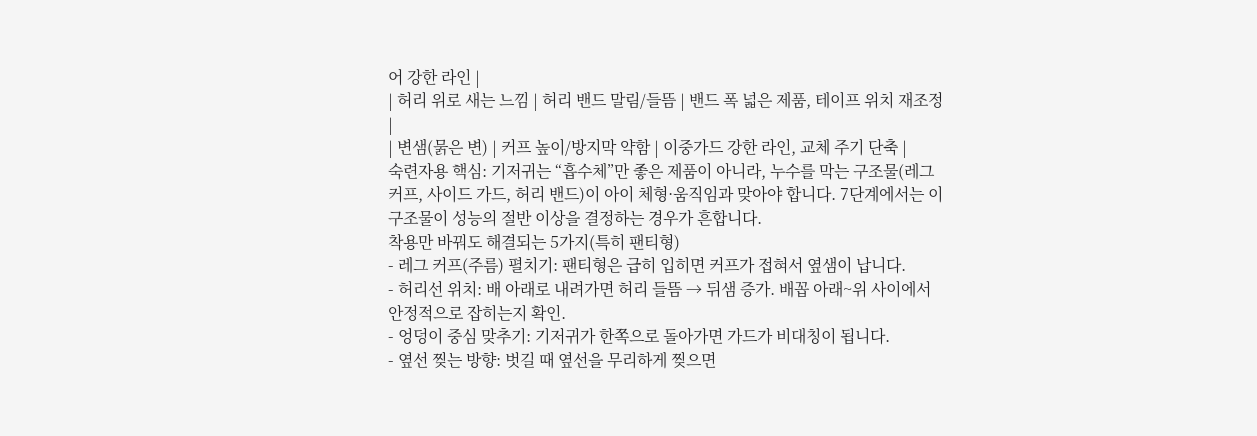어 강한 라인 |
| 허리 위로 새는 느낌 | 허리 밴드 말림/들뜸 | 밴드 폭 넓은 제품, 테이프 위치 재조정 |
| 변샘(묽은 변) | 커프 높이/방지막 약함 | 이중가드 강한 라인, 교체 주기 단축 |
숙련자용 핵심: 기저귀는 “흡수체”만 좋은 제품이 아니라, 누수를 막는 구조물(레그 커프, 사이드 가드, 허리 밴드)이 아이 체형·움직임과 맞아야 합니다. 7단계에서는 이 구조물이 성능의 절반 이상을 결정하는 경우가 흔합니다.
착용만 바꿔도 해결되는 5가지(특히 팬티형)
- 레그 커프(주름) 펼치기: 팬티형은 급히 입히면 커프가 접혀서 옆샘이 납니다.
- 허리선 위치: 배 아래로 내려가면 허리 들뜸 → 뒤샘 증가. 배꼽 아래~위 사이에서 안정적으로 잡히는지 확인.
- 엉덩이 중심 맞추기: 기저귀가 한쪽으로 돌아가면 가드가 비대칭이 됩니다.
- 옆선 찢는 방향: 벗길 때 옆선을 무리하게 찢으면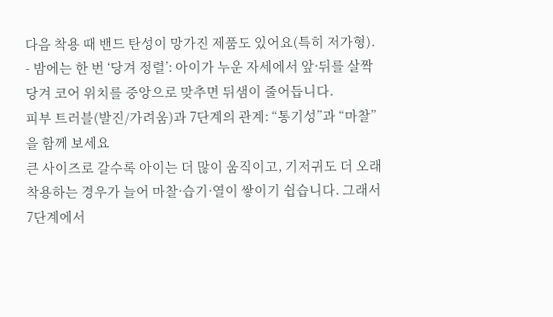다음 착용 때 밴드 탄성이 망가진 제품도 있어요(특히 저가형).
- 밤에는 한 번 ‘당겨 정렬’: 아이가 누운 자세에서 앞·뒤를 살짝 당겨 코어 위치를 중앙으로 맞추면 뒤샘이 줄어듭니다.
피부 트러블(발진/가려움)과 7단계의 관계: “통기성”과 “마찰”을 함께 보세요
큰 사이즈로 갈수록 아이는 더 많이 움직이고, 기저귀도 더 오래 착용하는 경우가 늘어 마찰·습기·열이 쌓이기 쉽습니다. 그래서 7단계에서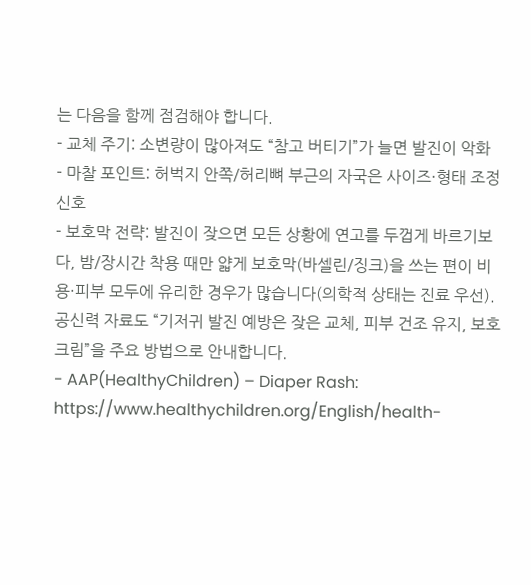는 다음을 함께 점검해야 합니다.
- 교체 주기: 소변량이 많아져도 “참고 버티기”가 늘면 발진이 악화
- 마찰 포인트: 허벅지 안쪽/허리뼈 부근의 자국은 사이즈·형태 조정 신호
- 보호막 전략: 발진이 잦으면 모든 상황에 연고를 두껍게 바르기보다, 밤/장시간 착용 때만 얇게 보호막(바셀린/징크)을 쓰는 편이 비용·피부 모두에 유리한 경우가 많습니다(의학적 상태는 진료 우선).
공신력 자료도 “기저귀 발진 예방은 잦은 교체, 피부 건조 유지, 보호 크림”을 주요 방법으로 안내합니다.
- AAP(HealthyChildren) – Diaper Rash: https://www.healthychildren.org/English/health-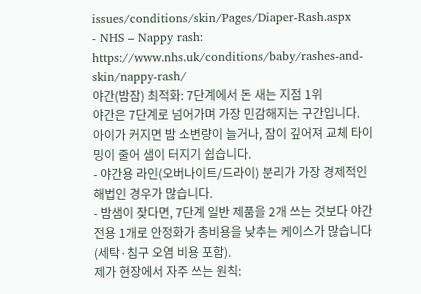issues/conditions/skin/Pages/Diaper-Rash.aspx
- NHS – Nappy rash: https://www.nhs.uk/conditions/baby/rashes-and-skin/nappy-rash/
야간(밤잠) 최적화: 7단계에서 돈 새는 지점 1위
야간은 7단계로 넘어가며 가장 민감해지는 구간입니다. 아이가 커지면 밤 소변량이 늘거나, 잠이 깊어져 교체 타이밍이 줄어 샘이 터지기 쉽습니다.
- 야간용 라인(오버나이트/드라이) 분리가 가장 경제적인 해법인 경우가 많습니다.
- 밤샘이 잦다면, 7단계 일반 제품을 2개 쓰는 것보다 야간 전용 1개로 안정화가 총비용을 낮추는 케이스가 많습니다(세탁·침구 오염 비용 포함).
제가 현장에서 자주 쓰는 원칙: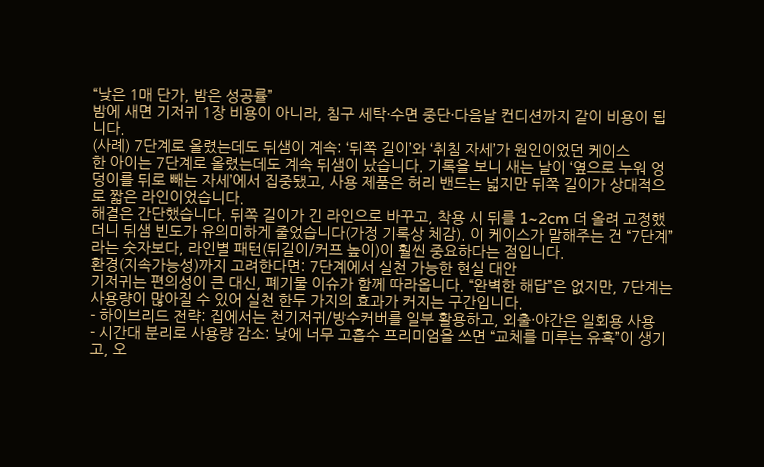“낮은 1매 단가, 밤은 성공률”
밤에 새면 기저귀 1장 비용이 아니라, 침구 세탁·수면 중단·다음날 컨디션까지 같이 비용이 됩니다.
(사례) 7단계로 올렸는데도 뒤샘이 계속: ‘뒤쪽 길이’와 ‘취침 자세’가 원인이었던 케이스
한 아이는 7단계로 올렸는데도 계속 뒤샘이 났습니다. 기록을 보니 새는 날이 ‘옆으로 누워 엉덩이를 뒤로 빼는 자세’에서 집중됐고, 사용 제품은 허리 밴드는 넓지만 뒤쪽 길이가 상대적으로 짧은 라인이었습니다.
해결은 간단했습니다. 뒤쪽 길이가 긴 라인으로 바꾸고, 착용 시 뒤를 1~2cm 더 올려 고정했더니 뒤샘 빈도가 유의미하게 줄었습니다(가정 기록상 체감). 이 케이스가 말해주는 건 “7단계”라는 숫자보다, 라인별 패턴(뒤길이/커프 높이)이 훨씬 중요하다는 점입니다.
환경(지속가능성)까지 고려한다면: 7단계에서 실천 가능한 현실 대안
기저귀는 편의성이 큰 대신, 폐기물 이슈가 함께 따라옵니다. “완벽한 해답”은 없지만, 7단계는 사용량이 많아질 수 있어 실천 한두 가지의 효과가 커지는 구간입니다.
- 하이브리드 전략: 집에서는 천기저귀/방수커버를 일부 활용하고, 외출·야간은 일회용 사용
- 시간대 분리로 사용량 감소: 낮에 너무 고흡수 프리미엄을 쓰면 “교체를 미루는 유혹”이 생기고, 오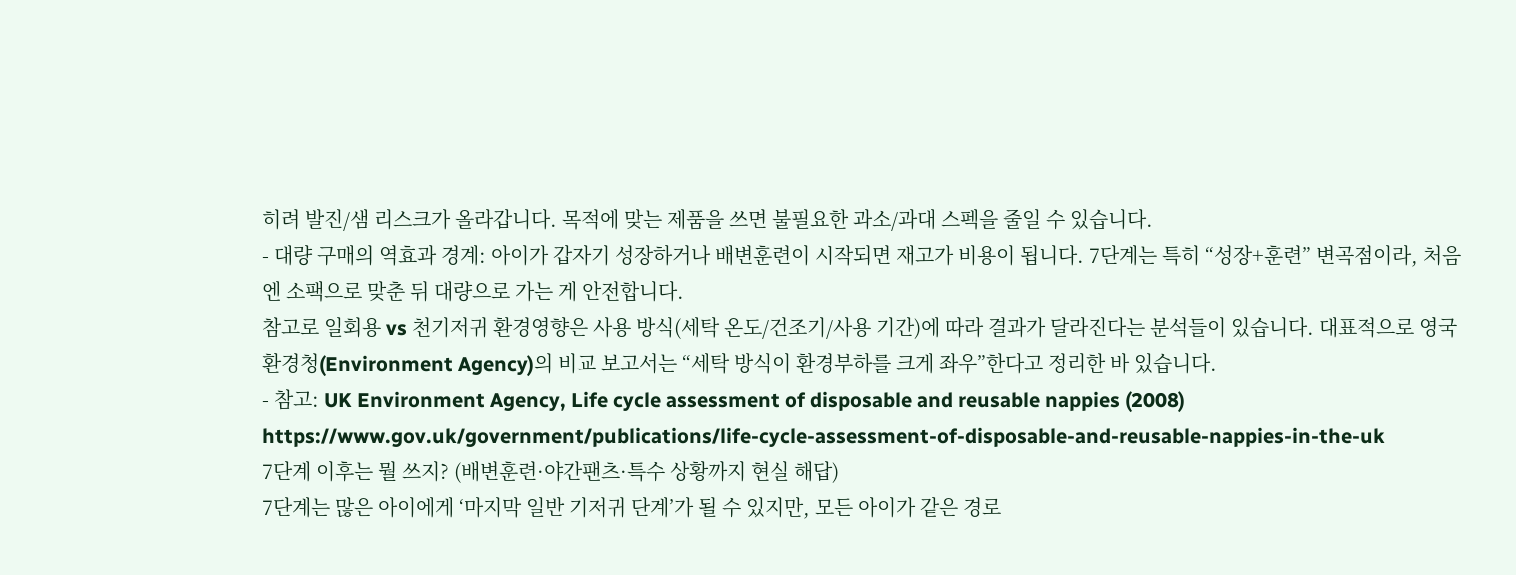히려 발진/샘 리스크가 올라갑니다. 목적에 맞는 제품을 쓰면 불필요한 과소/과대 스펙을 줄일 수 있습니다.
- 대량 구매의 역효과 경계: 아이가 갑자기 성장하거나 배변훈련이 시작되면 재고가 비용이 됩니다. 7단계는 특히 “성장+훈련” 변곡점이라, 처음엔 소팩으로 맞춘 뒤 대량으로 가는 게 안전합니다.
참고로 일회용 vs 천기저귀 환경영향은 사용 방식(세탁 온도/건조기/사용 기간)에 따라 결과가 달라진다는 분석들이 있습니다. 대표적으로 영국 환경청(Environment Agency)의 비교 보고서는 “세탁 방식이 환경부하를 크게 좌우”한다고 정리한 바 있습니다.
- 참고: UK Environment Agency, Life cycle assessment of disposable and reusable nappies (2008) https://www.gov.uk/government/publications/life-cycle-assessment-of-disposable-and-reusable-nappies-in-the-uk
7단계 이후는 뭘 쓰지? (배변훈련·야간팬츠·특수 상황까지 현실 해답)
7단계는 많은 아이에게 ‘마지막 일반 기저귀 단계’가 될 수 있지만, 모든 아이가 같은 경로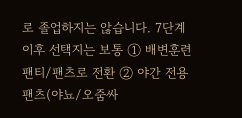로 졸업하지는 않습니다. 7단계 이후 선택지는 보통 ① 배변훈련 팬티/팬츠로 전환 ② 야간 전용 팬츠(야뇨/오줌싸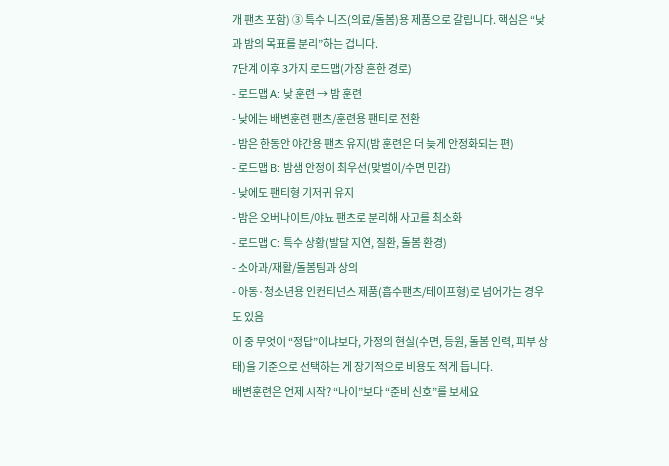개 팬츠 포함) ③ 특수 니즈(의료/돌봄)용 제품으로 갈립니다. 핵심은 “낮과 밤의 목표를 분리”하는 겁니다.
7단계 이후 3가지 로드맵(가장 흔한 경로)
- 로드맵 A: 낮 훈련 → 밤 훈련
- 낮에는 배변훈련 팬츠/훈련용 팬티로 전환
- 밤은 한동안 야간용 팬츠 유지(밤 훈련은 더 늦게 안정화되는 편)
- 로드맵 B: 밤샘 안정이 최우선(맞벌이/수면 민감)
- 낮에도 팬티형 기저귀 유지
- 밤은 오버나이트/야뇨 팬츠로 분리해 사고를 최소화
- 로드맵 C: 특수 상황(발달 지연, 질환, 돌봄 환경)
- 소아과/재활/돌봄팀과 상의
- 아동·청소년용 인컨티넌스 제품(흡수팬츠/테이프형)로 넘어가는 경우도 있음
이 중 무엇이 “정답”이냐보다, 가정의 현실(수면, 등원, 돌봄 인력, 피부 상태)을 기준으로 선택하는 게 장기적으로 비용도 적게 듭니다.
배변훈련은 언제 시작? “나이”보다 “준비 신호”를 보세요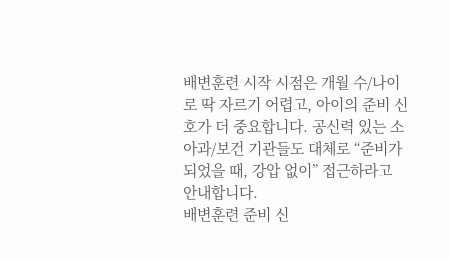배변훈련 시작 시점은 개월 수/나이로 딱 자르기 어렵고, 아이의 준비 신호가 더 중요합니다. 공신력 있는 소아과/보건 기관들도 대체로 “준비가 되었을 때, 강압 없이” 접근하라고 안내합니다.
배변훈련 준비 신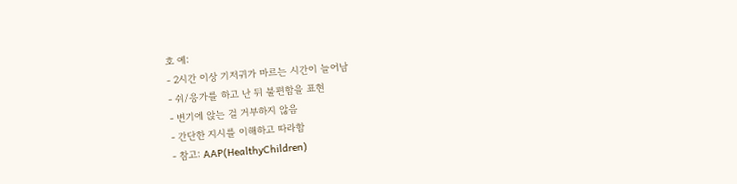호 예:
- 2시간 이상 기저귀가 마르는 시간이 늘어남
- 쉬/응가를 하고 난 뒤 불편함을 표현
- 변기에 앉는 걸 거부하지 않음
- 간단한 지시를 이해하고 따라함
- 참고: AAP(HealthyChildren)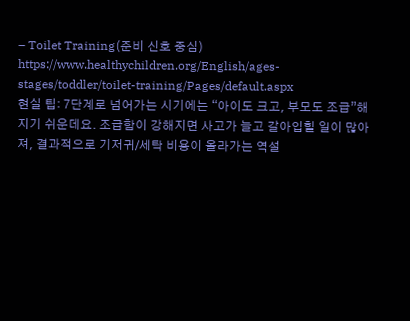– Toilet Training(준비 신호 중심) https://www.healthychildren.org/English/ages-stages/toddler/toilet-training/Pages/default.aspx
현실 팁: 7단계로 넘어가는 시기에는 “아이도 크고, 부모도 조급”해지기 쉬운데요. 조급함이 강해지면 사고가 늘고 갈아입힐 일이 많아져, 결과적으로 기저귀/세탁 비용이 올라가는 역설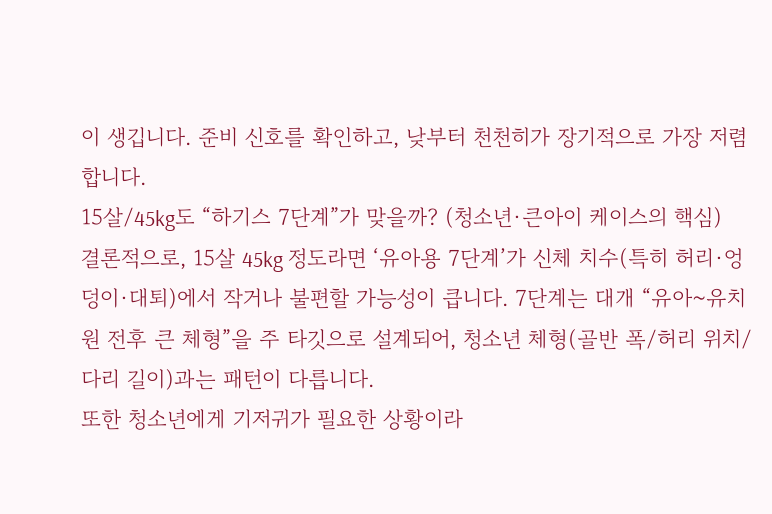이 생깁니다. 준비 신호를 확인하고, 낮부터 천천히가 장기적으로 가장 저렴합니다.
15살/45kg도 “하기스 7단계”가 맞을까? (청소년·큰아이 케이스의 핵심)
결론적으로, 15살 45kg 정도라면 ‘유아용 7단계’가 신체 치수(특히 허리·엉덩이·대퇴)에서 작거나 불편할 가능성이 큽니다. 7단계는 대개 “유아~유치원 전후 큰 체형”을 주 타깃으로 설계되어, 청소년 체형(골반 폭/허리 위치/다리 길이)과는 패턴이 다릅니다.
또한 청소년에게 기저귀가 필요한 상황이라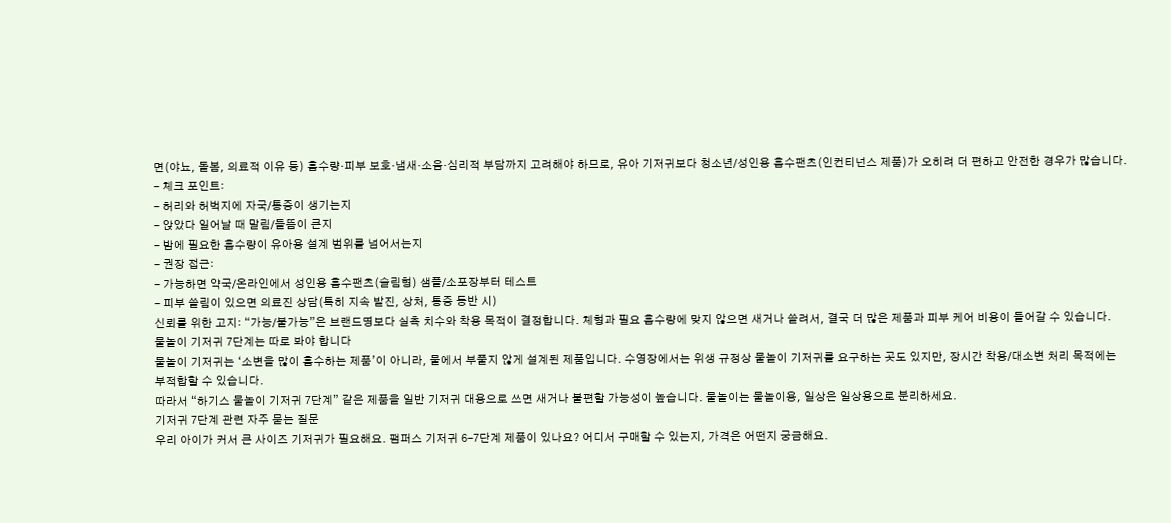면(야뇨, 돌봄, 의료적 이유 등) 흡수량·피부 보호·냄새·소음·심리적 부담까지 고려해야 하므로, 유아 기저귀보다 청소년/성인용 흡수팬츠(인컨티넌스 제품)가 오히려 더 편하고 안전한 경우가 많습니다.
- 체크 포인트:
- 허리와 허벅지에 자국/통증이 생기는지
- 앉았다 일어날 때 말림/들뜸이 큰지
- 밤에 필요한 흡수량이 유아용 설계 범위를 넘어서는지
- 권장 접근:
- 가능하면 약국/온라인에서 성인용 흡수팬츠(슬림형) 샘플/소포장부터 테스트
- 피부 쓸림이 있으면 의료진 상담(특히 지속 발진, 상처, 통증 동반 시)
신뢰를 위한 고지: “가능/불가능”은 브랜드명보다 실측 치수와 착용 목적이 결정합니다. 체형과 필요 흡수량에 맞지 않으면 새거나 쓸려서, 결국 더 많은 제품과 피부 케어 비용이 들어갈 수 있습니다.
물놀이 기저귀 7단계는 따로 봐야 합니다
물놀이 기저귀는 ‘소변을 많이 흡수하는 제품’이 아니라, 물에서 부풀지 않게 설계된 제품입니다. 수영장에서는 위생 규정상 물놀이 기저귀를 요구하는 곳도 있지만, 장시간 착용/대소변 처리 목적에는 부적합할 수 있습니다.
따라서 “하기스 물놀이 기저귀 7단계” 같은 제품을 일반 기저귀 대용으로 쓰면 새거나 불편할 가능성이 높습니다. 물놀이는 물놀이용, 일상은 일상용으로 분리하세요.
기저귀 7단계 관련 자주 묻는 질문
우리 아이가 커서 큰 사이즈 기저귀가 필요해요. 팸퍼스 기저귀 6-7단계 제품이 있나요? 어디서 구매할 수 있는지, 가격은 어떤지 궁금해요.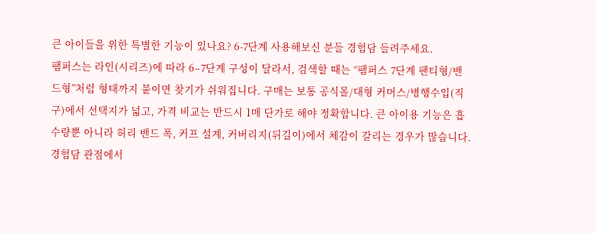큰 아이들을 위한 특별한 기능이 있나요? 6-7단계 사용해보신 분들 경험담 들려주세요.
팸퍼스는 라인(시리즈)에 따라 6–7단계 구성이 달라서, 검색할 때는 “팸퍼스 7단계 팬티형/밴드형”처럼 형태까지 붙이면 찾기가 쉬워집니다. 구매는 보통 공식몰/대형 커머스/병행수입(직구)에서 선택지가 넓고, 가격 비교는 반드시 1매 단가로 해야 정확합니다. 큰 아이용 기능은 흡수량뿐 아니라 허리 밴드 폭, 커프 설계, 커버리지(뒤길이)에서 체감이 갈리는 경우가 많습니다. 경험담 관점에서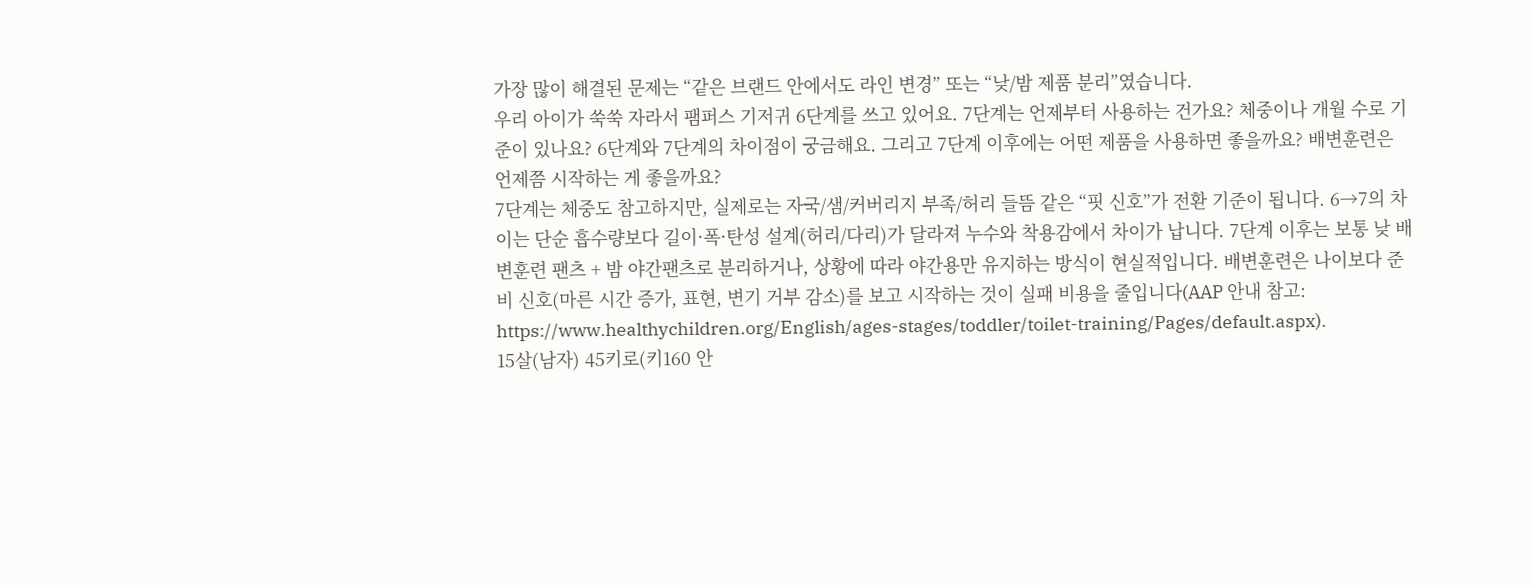가장 많이 해결된 문제는 “같은 브랜드 안에서도 라인 변경” 또는 “낮/밤 제품 분리”였습니다.
우리 아이가 쑥쑥 자라서 팸퍼스 기저귀 6단계를 쓰고 있어요. 7단계는 언제부터 사용하는 건가요? 체중이나 개월 수로 기준이 있나요? 6단계와 7단계의 차이점이 궁금해요. 그리고 7단계 이후에는 어떤 제품을 사용하면 좋을까요? 배변훈련은 언제쯤 시작하는 게 좋을까요?
7단계는 체중도 참고하지만, 실제로는 자국/샘/커버리지 부족/허리 들뜸 같은 “핏 신호”가 전환 기준이 됩니다. 6→7의 차이는 단순 흡수량보다 길이·폭·탄성 설계(허리/다리)가 달라져 누수와 착용감에서 차이가 납니다. 7단계 이후는 보통 낮 배변훈련 팬츠 + 밤 야간팬츠로 분리하거나, 상황에 따라 야간용만 유지하는 방식이 현실적입니다. 배변훈련은 나이보다 준비 신호(마른 시간 증가, 표현, 변기 거부 감소)를 보고 시작하는 것이 실패 비용을 줄입니다(AAP 안내 참고: https://www.healthychildren.org/English/ages-stages/toddler/toilet-training/Pages/default.aspx).
15살(남자) 45키로(키160 안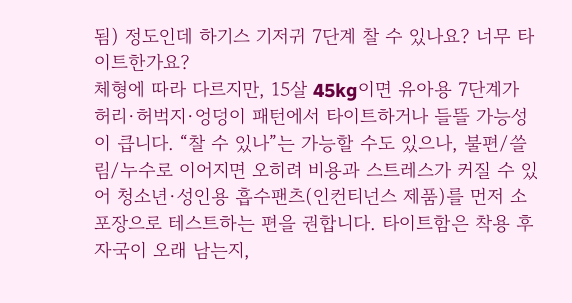됨) 정도인데 하기스 기저귀 7단계 찰 수 있나요? 너무 타이트한가요?
체형에 따라 다르지만, 15살 45kg이면 유아용 7단계가 허리·허벅지·엉덩이 패턴에서 타이트하거나 들뜰 가능성이 큽니다. “찰 수 있나”는 가능할 수도 있으나, 불편/쓸림/누수로 이어지면 오히려 비용과 스트레스가 커질 수 있어 청소년·성인용 흡수팬츠(인컨티넌스 제품)를 먼저 소포장으로 테스트하는 편을 권합니다. 타이트함은 착용 후 자국이 오래 남는지,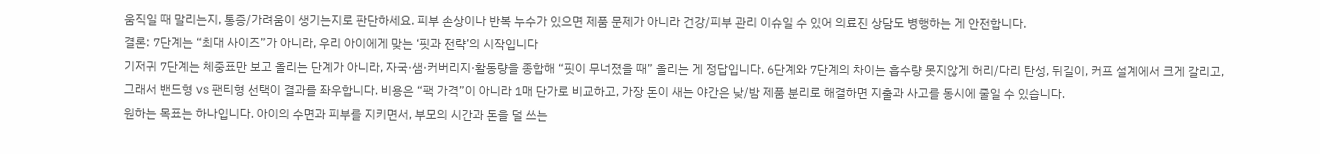움직일 때 말리는지, 통증/가려움이 생기는지로 판단하세요. 피부 손상이나 반복 누수가 있으면 제품 문제가 아니라 건강/피부 관리 이슈일 수 있어 의료진 상담도 병행하는 게 안전합니다.
결론: 7단계는 “최대 사이즈”가 아니라, 우리 아이에게 맞는 ‘핏과 전략’의 시작입니다
기저귀 7단계는 체중표만 보고 올리는 단계가 아니라, 자국·샘·커버리지·활동량을 종합해 “핏이 무너졌을 때” 올리는 게 정답입니다. 6단계와 7단계의 차이는 흡수량 못지않게 허리/다리 탄성, 뒤길이, 커프 설계에서 크게 갈리고, 그래서 밴드형 vs 팬티형 선택이 결과를 좌우합니다. 비용은 “팩 가격”이 아니라 1매 단가로 비교하고, 가장 돈이 새는 야간은 낮/밤 제품 분리로 해결하면 지출과 사고를 동시에 줄일 수 있습니다.
원하는 목표는 하나입니다. 아이의 수면과 피부를 지키면서, 부모의 시간과 돈을 덜 쓰는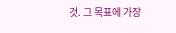것. 그 목표에 가장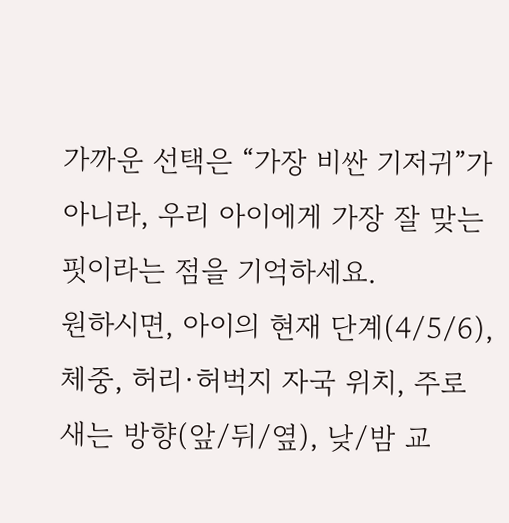가까운 선택은 “가장 비싼 기저귀”가 아니라, 우리 아이에게 가장 잘 맞는 핏이라는 점을 기억하세요.
원하시면, 아이의 현재 단계(4/5/6), 체중, 허리·허벅지 자국 위치, 주로 새는 방향(앞/뒤/옆), 낮/밤 교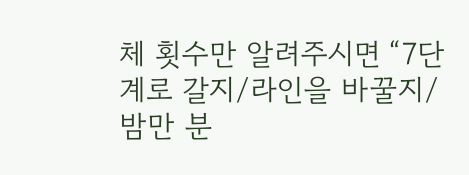체 횟수만 알려주시면 “7단계로 갈지/라인을 바꿀지/밤만 분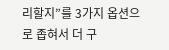리할지”를 3가지 옵션으로 좁혀서 더 구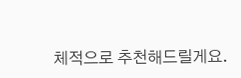체적으로 추천해드릴게요.